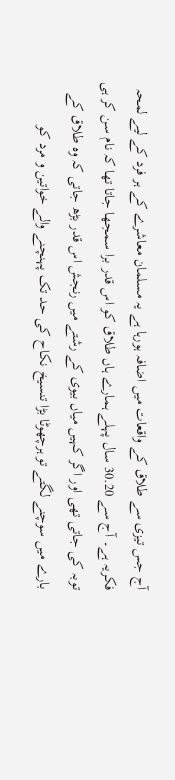آج جس تیزی سے طلاق کے واقعات میں اضافہ ہورہا ہے یہ مسلمان معاشرے کے ہر فرد کے لیے لمحہ فکریہ ہے۔ آج سے 30.20 سال پہلے ہمارے ہاں طلاق کو اس قدر برا سمجھا جاتا تھا کہ نام سن کر ہی توبہ کی جاتی تھی اور اگر کہیں میاں بیوی کے رشتے میں رنجش اس قدر بڑھ جاتی کہ وہ طلاق کے بارے میں سوچنے لگتے تو ہرچھوٹا بڑا تنسیخ نکاح کی حد تک پہنچنے والے خواتین و مرد کو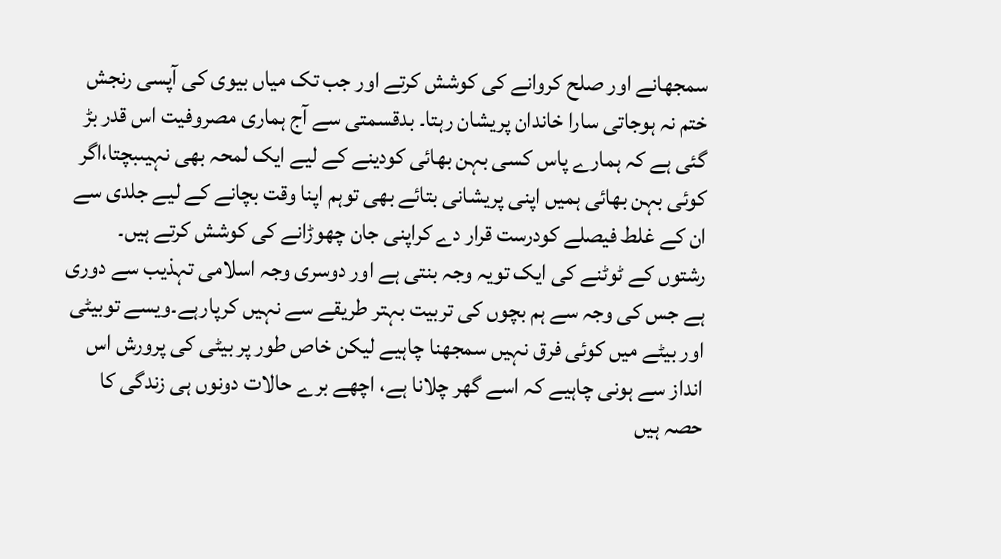سمجھانے اور صلح کروانے کی کوشش کرتے اور جب تک میاں بیوی کی آپسی رنجش ختم نہ ہوجاتی سارا خاندان پریشان رہتا۔ بدقسمتی سے آج ہماری مصروفیت اس قدر بڑ گئی ہے کہ ہمارے پاس کسی بہن بھائی کودینے کے لیے ایک لمحہ بھی نہیںبچتا،اگر کوئی بہن بھائی ہمیں اپنی پریشانی بتائے بھی توہم اپنا وقت بچانے کے لیے جلدی سے ان کے غلط فیصلے کودرست قرار دے کراپنی جان چھوڑانے کی کوشش کرتے ہیں۔
رشتوں کے ٹوٹنے کی ایک تویہ وجہ بنتی ہے اور دوسری وجہ اسلامی تہذیب سے دوری ہے جس کی وجہ سے ہم بچوں کی تربیت بہتر طریقے سے نہیں کرپارہے۔ویسے توبیٹی اور بیٹے میں کوئی فرق نہیں سمجھنا چاہیے لیکن خاص طور پر بیٹی کی پرورش اس انداز سے ہونی چاہیے کہ اسے گھر چلانا ہے، اچھے برے حالات دونوں ہی زندگی کا حصہ ہیں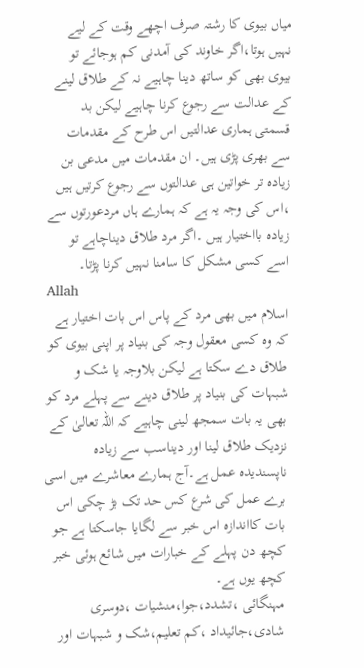میاں بیوی کا رشتہ صرف اچھے وقت کے لیے نہیں ہوتا،اگر خاوند کی آمدنی کم ہوجائے تو بیوی بھی کو ساتھ دینا چاہیے نہ کے طلاق لینے کے عدالت سے رجوع کرنا چاہیے لیکن بد قسمتی ہماری عدالتیں اس طرح کے مقدمات سے بھری پڑی ہیں۔ ان مقدمات میں مدعی بن زیادہ تر خواتین ہی عدالتوں سے رجوع کرتیں ہیں ،اس کی وجہ یہ ہے کہ ہمارے ہاں مردعورتوں سے زیادہ بااختیار ہیں ۔اگر مرد طلاق دیناچاہے تو اسے کسی مشکل کا سامنا نہیں کرنا پڑتا۔
Allah
اسلام میں بھی مرد کے پاس اس بات اختیار ہے کہ وہ کسی معقول وجہ کی بنیاد پر اپنی بیوی کو طلاق دے سکتا ہے لیکن بلاوجہ یا شک و شبہات کی بنیاد پر طلاق دینے سے پہلے مرد کو بھی یہ بات سمجھ لینی چاہیے کہ اللہ تعالیٰ کے نزدیک طلاق لینا اور دیناسب سے زیادہ ناپسندیدہ عمل ہے۔آج ہمارے معاشرے میں اسی برے عمل کی شرع کس حد تک بڑ چکی اس بات کااندازہ اس خبر سے لگایا جاسکتا ہے جو کچھ دن پہلے کے خبارات میں شائع ہوئی خبر کچھ یوں ہے۔
مہنگائی ،تشدد،جوا،منشیات ،دوسری شادی،جائیداد ،کم تعلیم،شک و شبہات اور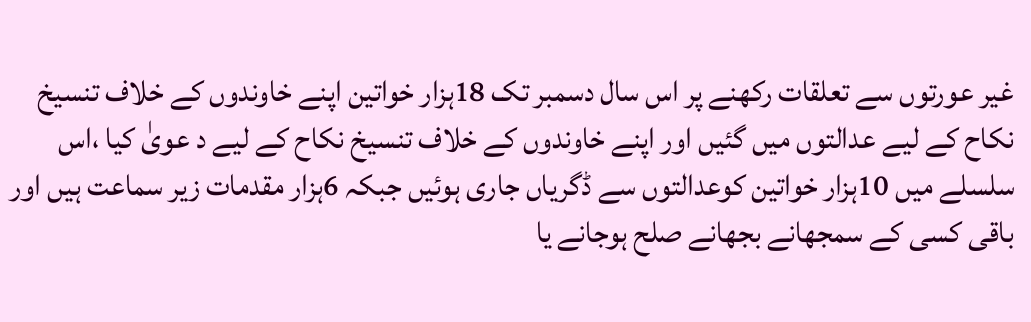غیر عورتوں سے تعلقات رکھنے پر اس سال دسمبر تک 18ہزار خواتین اپنے خاوندوں کے خلاف تنسیخ نکاح کے لیے عدالتوں میں گئیں اور اپنے خاوندوں کے خلاف تنسیخ نکاح کے لیے د عویٰ کیا ،اس سلسلے میں 10ہزار خواتین کوعدالتوں سے ڈگریاں جاری ہوئیں جبکہ 6ہزار مقدمات زیر سماعت ہیں اور باقی کسی کے سمجھانے بجھانے صلح ہوجانے یا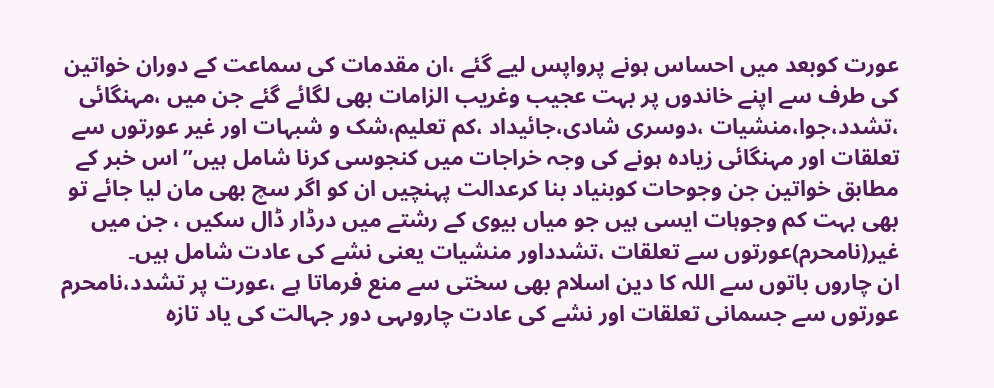عورت کوبعد میں احساس ہونے پرواپس لیے گئے ،ان مقدمات کی سماعت کے دوران خواتین کی طرف سے اپنے خاندوں پر بہت عجیب وغریب الزامات بھی لگائے گئے جن میں ،مہنگائی ،تشدد،جوا،منشیات ،دوسری شادی،جائیداد ،کم تعلیم،شک و شبہات اور غیر عورتوں سے تعلقات اور مہنگائی زیادہ ہونے کی وجہ خراجات میں کنجوسی کرنا شامل ہیں”اس خبر کے مطابق خواتین جن وجوحات کوبنیاد بنا کرعدالت پہنچیں ان کو اگر سچ بھی مان لیا جائے تو بھی بہت کم وجوہات ایسی ہیں جو میاں بیوی کے رشتے میں درڈار ڈال سکیں ، جن میں غیر(نامحرم)عورتوں سے تعلقات ،تشدداور منشیات یعنی نشے کی عادت شامل ہیں۔
ان چاروں باتوں سے اللہ کا دین اسلام بھی سختی سے منع فرماتا ہے ،عورت پر تشدد،نامحرم عورتوں سے جسمانی تعلقات اور نشے کی عادت چاروںہی دور جہالت کی یاد تازہ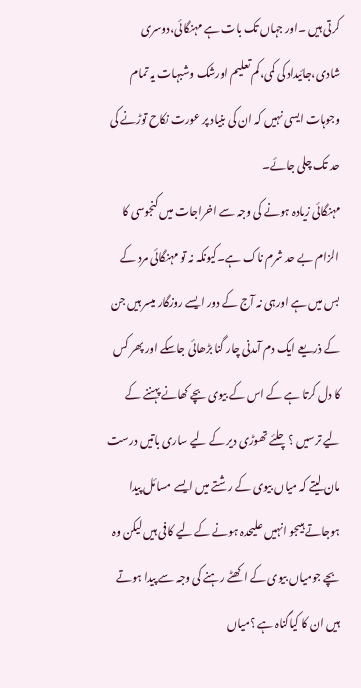کرتی ہیں ۔اور جہاں تک بات ہے مہنگائی،دوسری شادی،جائیداد کی کمی،کم تعلیم اورشک وشبہات یہ تمام وجوہات ایسی نہیں کہ ان کی بنیاد پر عورت نکاح توڑنے کی حد تک چلی جائے۔
مہنگائی زیادہ ہونے کی وجہ سے اخراجات میں کنجوسی کا الزام بے حد شرم ناک ہے۔کیونکہ نہ تو مہنگائی مرد کے بس میں ہے اورہی نہ آج کے دور ایسے روزگار میسر ہیں جن کے ذریعے ایک دم آمدنی چار گنا بڑھائی جاسکے اور پھر کس کا دل کرتا ہے کے اس کے بیوی بچے کھانے پہننے کے لیے ترسیں ؟چلئے تھوڑی دیر کے لیے ساری باتیں درست مان لیتے کہ میاں بیوی کے رشتے میں ایسے مسائل پیدا ہوجاتے ہیںجو انہیں علیحدہ ہونے کے لیے کافی ہیں لیکن وہ بچے جومیاں بیوی کے اکھٹے رہنے کی وجہ سے پیدا ہوتے ہیں ان کا کیاگناہ ہے ؟میاں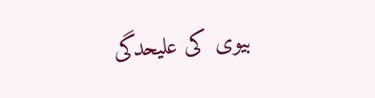بیوی کی علیحدگی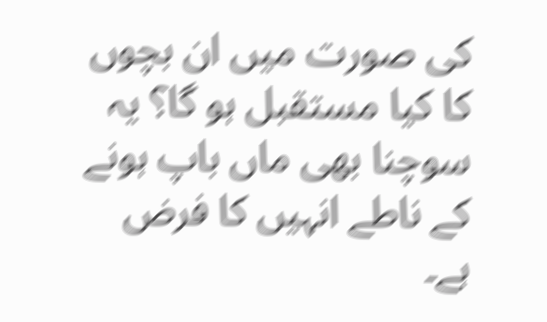کی صورت میں ان بچوں کا کیا مستقبل ہو گا؟ یہ سوچنا بھی ماں باپ ہونے کے ناطے انہیں کا فرض ہے۔